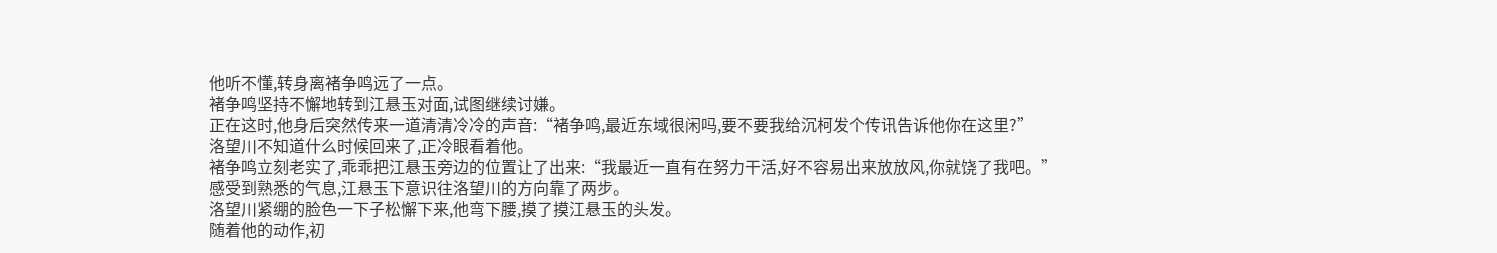他听不懂,转身离褚争鸣远了一点。
褚争鸣坚持不懈地转到江悬玉对面,试图继续讨嫌。
正在这时,他身后突然传来一道清清冷冷的声音:“褚争鸣,最近东域很闲吗,要不要我给沉柯发个传讯告诉他你在这里?”
洛望川不知道什么时候回来了,正冷眼看着他。
褚争鸣立刻老实了,乖乖把江悬玉旁边的位置让了出来:“我最近一直有在努力干活,好不容易出来放放风,你就饶了我吧。”
感受到熟悉的气息,江悬玉下意识往洛望川的方向靠了两步。
洛望川紧绷的脸色一下子松懈下来,他弯下腰,摸了摸江悬玉的头发。
随着他的动作,初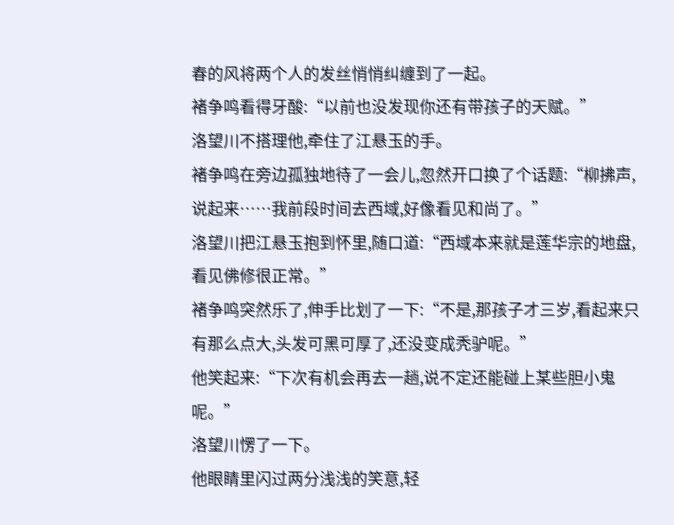春的风将两个人的发丝悄悄纠缠到了一起。
褚争鸣看得牙酸:“以前也没发现你还有带孩子的天赋。”
洛望川不搭理他,牵住了江悬玉的手。
褚争鸣在旁边孤独地待了一会儿,忽然开口换了个话题:“柳拂声,说起来……我前段时间去西域,好像看见和尚了。”
洛望川把江悬玉抱到怀里,随口道:“西域本来就是莲华宗的地盘,看见佛修很正常。”
褚争鸣突然乐了,伸手比划了一下:“不是,那孩子才三岁,看起来只有那么点大,头发可黑可厚了,还没变成秃驴呢。”
他笑起来:“下次有机会再去一趟,说不定还能碰上某些胆小鬼呢。”
洛望川愣了一下。
他眼睛里闪过两分浅浅的笑意,轻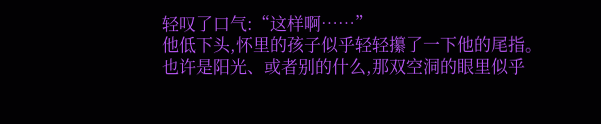轻叹了口气:“这样啊……”
他低下头,怀里的孩子似乎轻轻攥了一下他的尾指。
也许是阳光、或者别的什么,那双空洞的眼里似乎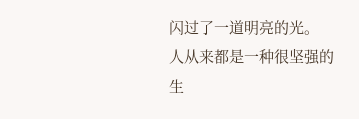闪过了一道明亮的光。
人从来都是一种很坚强的生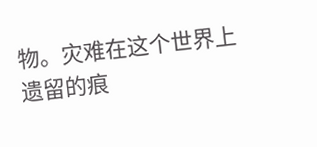物。灾难在这个世界上遗留的痕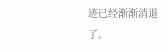迹已经渐渐消退了。